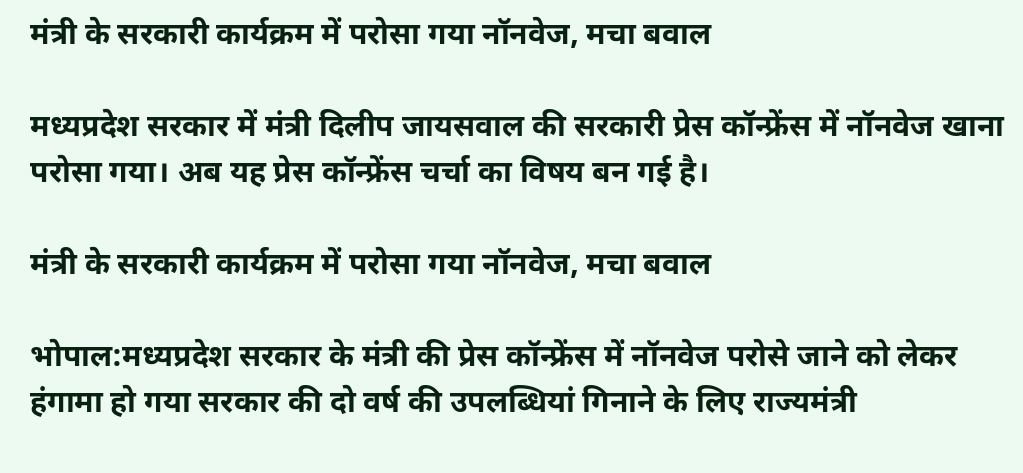मंत्री के सरकारी कार्यक्रम में परोसा गया नॉनवेज, मचा बवाल

मध्यप्रदेश सरकार में मंत्री दिलीप जायसवाल की सरकारी प्रेस कॉन्फ्रेंस में नॉनवेज खाना परोसा गया। अब यह प्रेस कॉन्फ्रेंस चर्चा का विषय बन गई है।

मंत्री के सरकारी कार्यक्रम में परोसा गया नॉनवेज, मचा बवाल

भोपाल:मध्यप्रदेश सरकार के मंत्री की प्रेस कॉन्फ्रेंस में नॉनवेज परोसे जाने को लेकर हंगामा हो गया सरकार की दो वर्ष की उपलब्धियां गिनाने के लिए राज्यमंत्री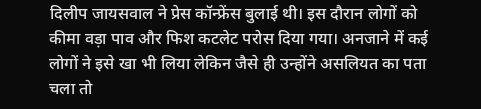दिलीप जायसवाल ने प्रेस कॉन्फ्रेंस बुलाई थी। इस दौरान लोगों को कीमा वड़ा पाव और फिश कटलेट परोस दिया गया। अनजाने में कई लोगों ने इसे खा भी लिया लेकिन जैसे ही उन्होंने असलियत का पता चला तो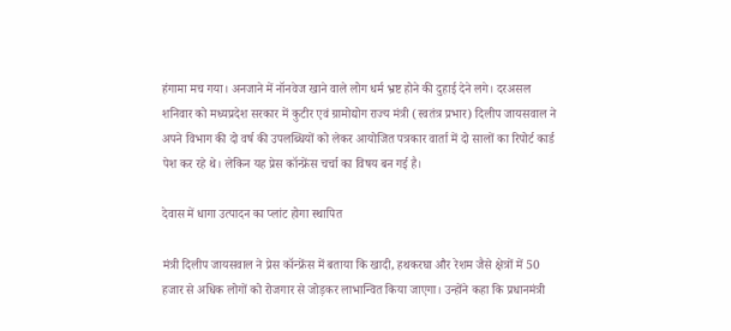हंगामा मच गया। अनजाने में नॉनवेज खाने वाले लोग धर्म भ्रष्ट होने की दुहाई देने लगे। दरअसल शनिवार को मध्यप्रदेश सरकार में कुटीर एवं ग्रामोद्योग राज्य मंत्री (स्वतंत्र प्रभार) दिलीप जायसवाल ने अपने विभाग की दो वर्ष की उपलब्धियों को लेकर आयोजित पत्रकार वार्ता में दो सालों का रिपोर्ट कार्ड पेश कर रहे थे। लेकिन यह प्रेस कॉन्फ्रेंस चर्चा का विषय बन गई है।

देवास में धागा उत्पादन का प्लांट होगा स्थापित

मंत्री दिलीप जायसवाल ने प्रेस कॉन्फ्रेंस में बताया कि खादी, हथकरघा और रेशम जैसे क्षेत्रों में 50 हजार से अधिक लोगों को रोजगार से जोड़कर लाभान्वित किया जाएगा। उन्होंने कहा कि प्रधानमंत्री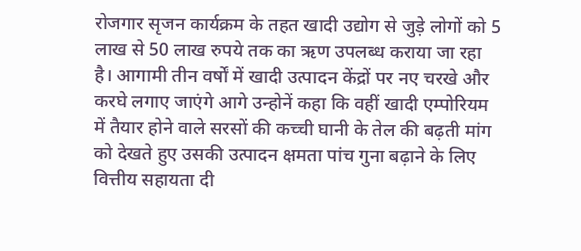रोजगार सृजन कार्यक्रम के तहत खादी उद्योग से जुड़े लोगों को 5 लाख से 50 लाख रुपये तक का ऋण उपलब्ध कराया जा रहा है। आगामी तीन वर्षों में खादी उत्पादन केंद्रों पर नए चरखे और करघे लगाए जाएंगे आगे उन्होनें कहा कि वहीं खादी एम्पोरियम में तैयार होने वाले सरसों की कच्ची घानी के तेल की बढ़ती मांग को देखते हुए उसकी उत्पादन क्षमता पांच गुना बढ़ाने के लिए वित्तीय सहायता दी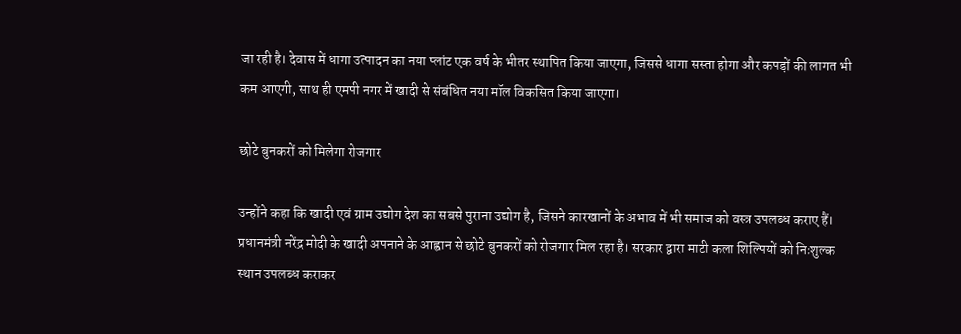जा रही है। देवास में धागा उत्पादन का नया प्लांट एक वर्ष के भीतर स्थापित किया जाएगा, जिससे धागा सस्ता होगा और कपड़ों की लागत भी कम आएगी, साथ ही एमपी नगर में खादी से संबंधित नया मॉल विकसित किया जाएगा।

छोटे बुनकरों को मिलेगा रोजगार

उन्होंने कहा कि खादी एवं ग्राम उद्योग देश का सबसे पुराना उद्योग है, जिसने कारखानों के अभाव में भी समाज को वस्त्र उपलब्ध कराए हैं। प्रधानमंत्री नरेंद्र मोदी के खादी अपनाने के आह्वान से छोटे बुनकरों को रोजगार मिल रहा है। सरकार द्वारा माटी कला शिल्पियों को निःशुल्क स्थान उपलब्ध कराकर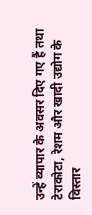उन्हें व्यापार के अवसर दिए गए हैं तथा टेराकोटा, रेशम और खादी उद्योग के विस्तार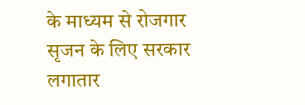के माध्यम से रोजगार सृजन के लिए सरकार लगातार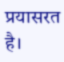प्रयासरत है।